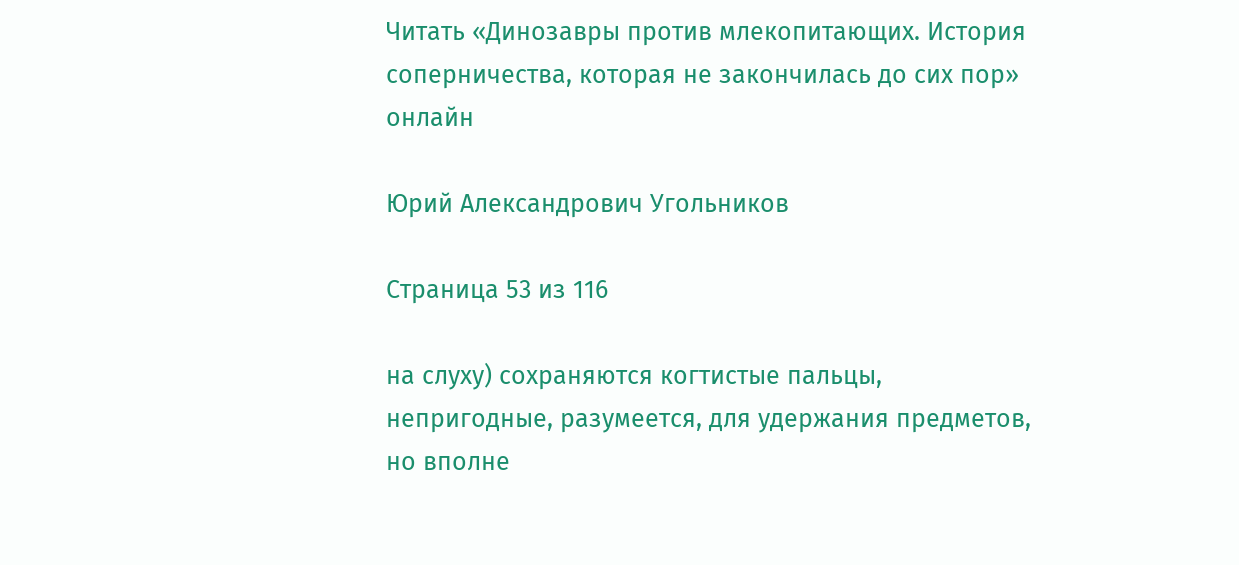Читать «Динозавры против млекопитающих. История соперничества, которая не закончилась до сих пор» онлайн

Юрий Александрович Угольников

Страница 53 из 116

на слуху) сохраняются когтистые пальцы, непригодные, разумеется, для удержания предметов, но вполне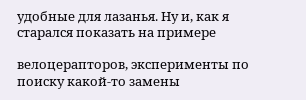удобные для лазанья. Ну и, как я старался показать на примере

велоцерапторов, эксперименты по поиску какой-то замены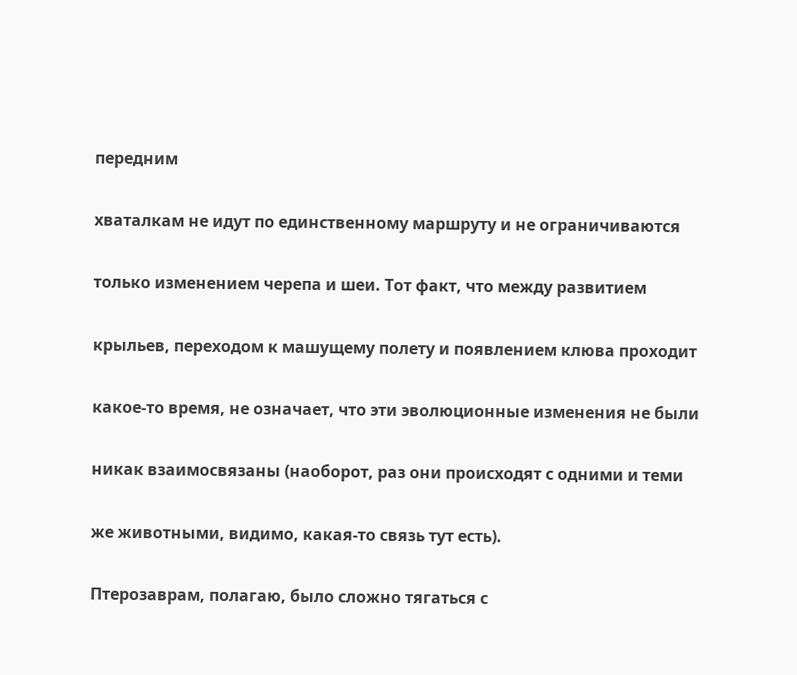передним

хваталкам не идут по единственному маршруту и не ограничиваются

только изменением черепа и шеи. Тот факт, что между развитием

крыльев, переходом к машущему полету и появлением клюва проходит

какое-то время, не означает, что эти эволюционные изменения не были

никак взаимосвязаны (наоборот, раз они происходят с одними и теми

же животными, видимо, какая-то связь тут есть).

Птерозаврам, полагаю, было сложно тягаться с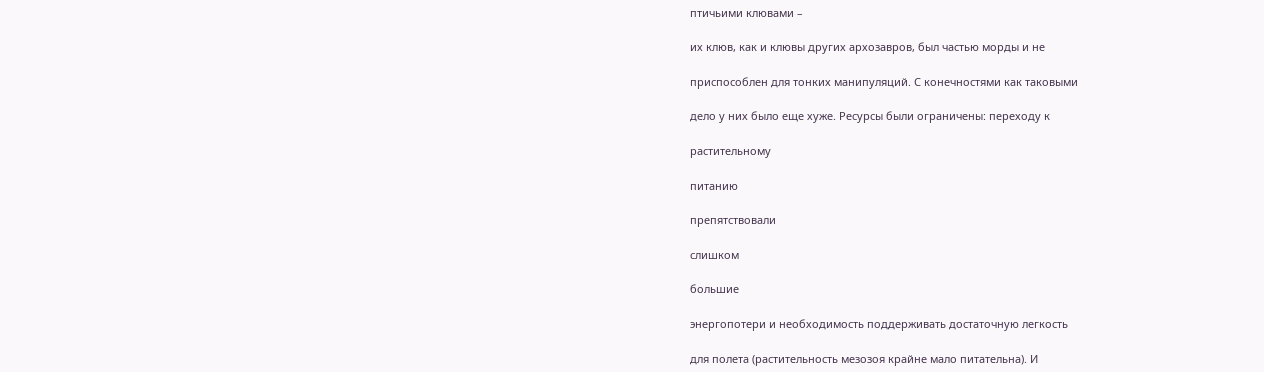птичьими клювами –

их клюв, как и клювы других архозавров, был частью морды и не

приспособлен для тонких манипуляций. С конечностями как таковыми

дело у них было еще хуже. Ресурсы были ограничены: переходу к

растительному

питанию

препятствовали

слишком

большие

энергопотери и необходимость поддерживать достаточную легкость

для полета (растительность мезозоя крайне мало питательна). И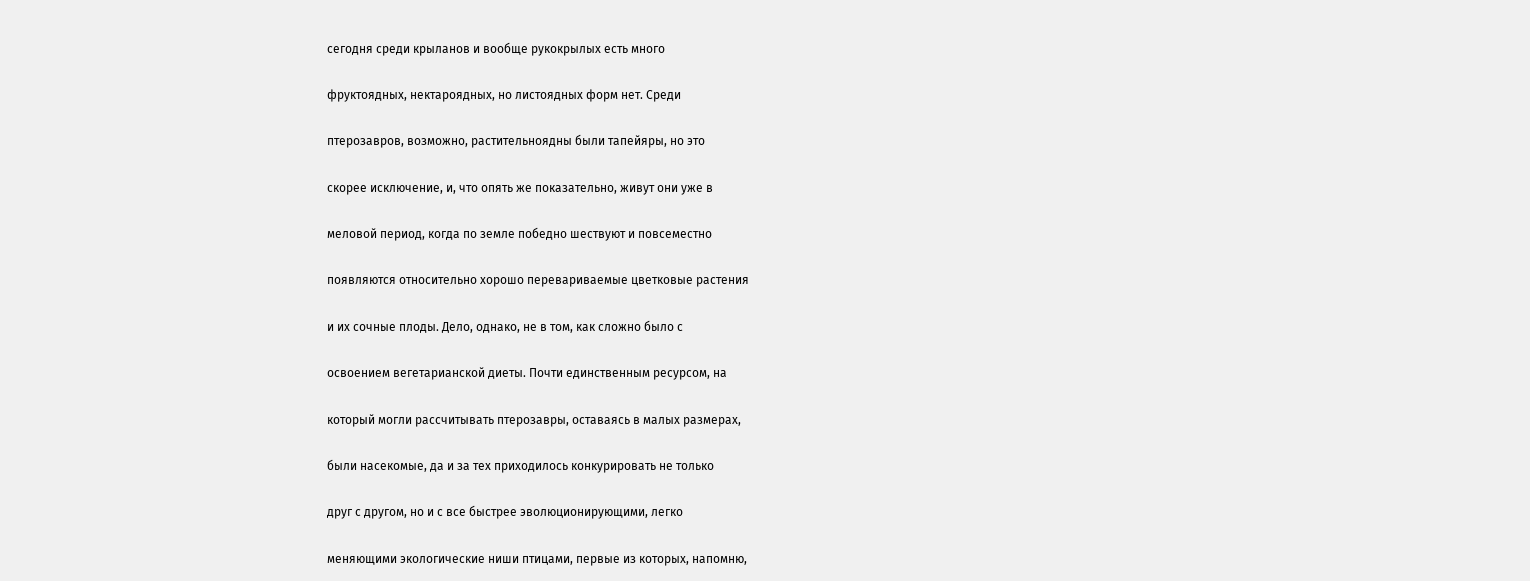сегодня среди крыланов и вообще рукокрылых есть много

фруктоядных, нектароядных, но листоядных форм нет. Среди

птерозавров, возможно, растительноядны были тапейяры, но это

скорее исключение, и, что опять же показательно, живут они уже в

меловой период, когда по земле победно шествуют и повсеместно

появляются относительно хорошо перевариваемые цветковые растения

и их сочные плоды. Дело, однако, не в том, как сложно было с

освоением вегетарианской диеты. Почти единственным ресурсом, на

который могли рассчитывать птерозавры, оставаясь в малых размерах,

были насекомые, да и за тех приходилось конкурировать не только

друг с другом, но и с все быстрее эволюционирующими, легко

меняющими экологические ниши птицами, первые из которых, напомню,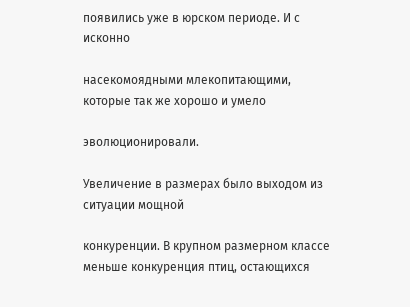появились уже в юрском периоде. И с исконно

насекомоядными млекопитающими, которые так же хорошо и умело

эволюционировали.

Увеличение в размерах было выходом из ситуации мощной

конкуренции. В крупном размерном классе меньше конкуренция птиц, остающихся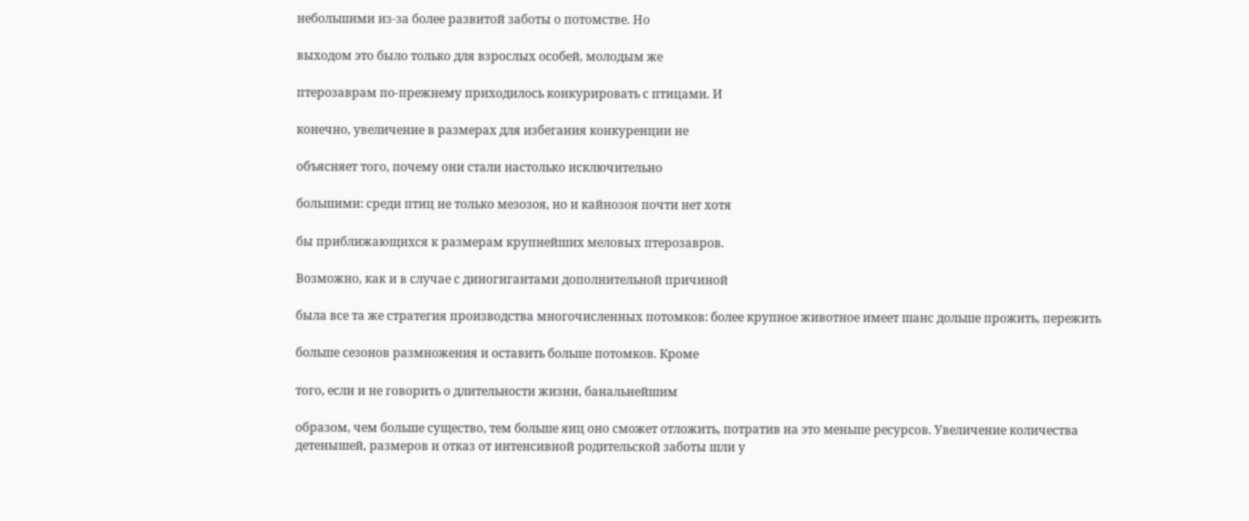небольшими из-за более развитой заботы о потомстве. Но

выходом это было только для взрослых особей, молодым же

птерозаврам по-прежнему приходилось конкурировать с птицами. И

конечно, увеличение в размерах для избегания конкуренции не

объясняет того, почему они стали настолько исключительно

большими: среди птиц не только мезозоя, но и кайнозоя почти нет хотя

бы приближающихся к размерам крупнейших меловых птерозавров.

Возможно, как и в случае с диногигантами дополнительной причиной

была все та же стратегия производства многочисленных потомков: более крупное животное имеет шанс дольше прожить, пережить

больше сезонов размножения и оставить больше потомков. Кроме

того, если и не говорить о длительности жизни, банальнейшим

образом, чем больше существо, тем больше яиц оно сможет отложить, потратив на это меньше ресурсов. Увеличение количества детенышей, размеров и отказ от интенсивной родительской заботы шли у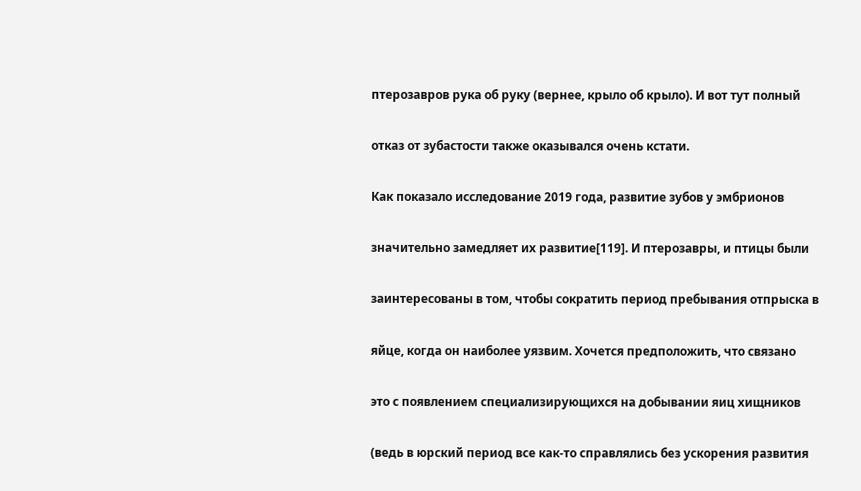птерозавров рука об руку (вернее, крыло об крыло). И вот тут полный

отказ от зубастости также оказывался очень кстати.

Как показало исследование 2019 года, развитие зубов у эмбрионов

значительно замедляет их развитие[119]. И птерозавры, и птицы были

заинтересованы в том, чтобы сократить период пребывания отпрыска в

яйце, когда он наиболее уязвим. Хочется предположить, что связано

это с появлением специализирующихся на добывании яиц хищников

(ведь в юрский период все как-то справлялись без ускорения развития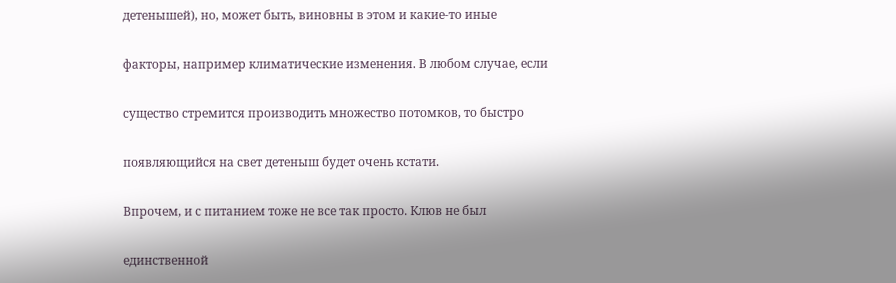детенышей), но, может быть, виновны в этом и какие-то иные

факторы, например климатические изменения. В любом случае, если

существо стремится производить множество потомков, то быстро

появляющийся на свет детеныш будет очень кстати.

Впрочем, и с питанием тоже не все так просто. Клюв не был

единственной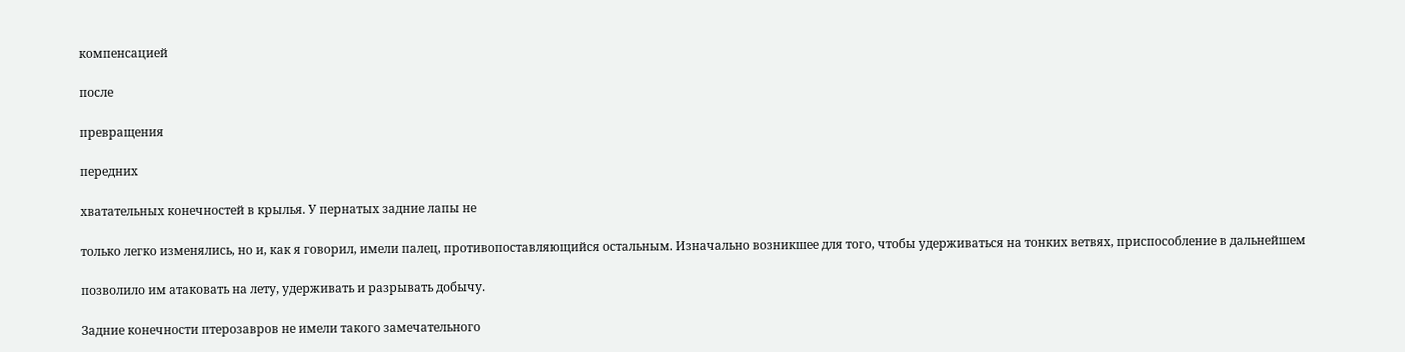компенсацией

после

превращения

передних

хватательных конечностей в крылья. У пернатых задние лапы не

только легко изменялись, но и, как я говорил, имели палец, противопоставляющийся остальным. Изначально возникшее для того, чтобы удерживаться на тонких ветвях, приспособление в дальнейшем

позволило им атаковать на лету, удерживать и разрывать добычу.

Задние конечности птерозавров не имели такого замечательного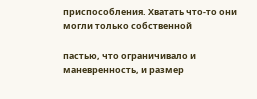приспособления. Хватать что-то они могли только собственной

пастью, что ограничивало и маневренность, и размер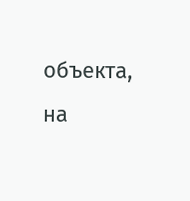объекта, на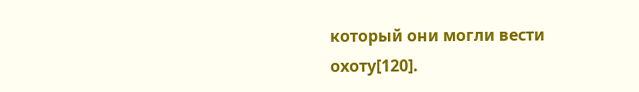который они могли вести охоту[120].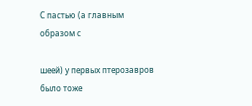С пастью (а главным образом с

шеей) у первых птерозавров было тоже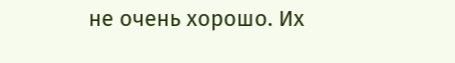не очень хорошо. Их